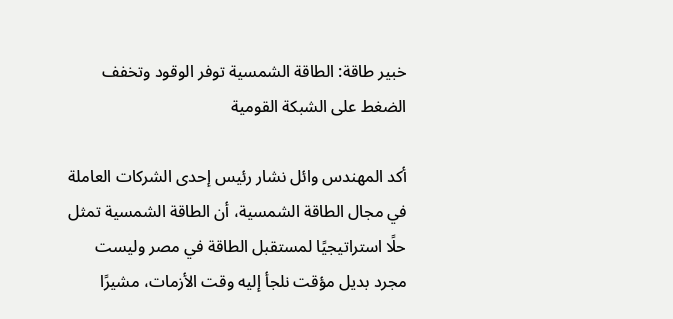خبير طاقة: الطاقة الشمسية توفر الوقود وتخفف الضغط على الشبكة القومية

أكد المهندس وائل نشار رئيس إحدى الشركات العاملة في مجال الطاقة الشمسية، أن الطاقة الشمسية تمثل حلًا استراتيجيًا لمستقبل الطاقة في مصر وليست مجرد بديل مؤقت نلجأ إليه وقت الأزمات، مشيرًا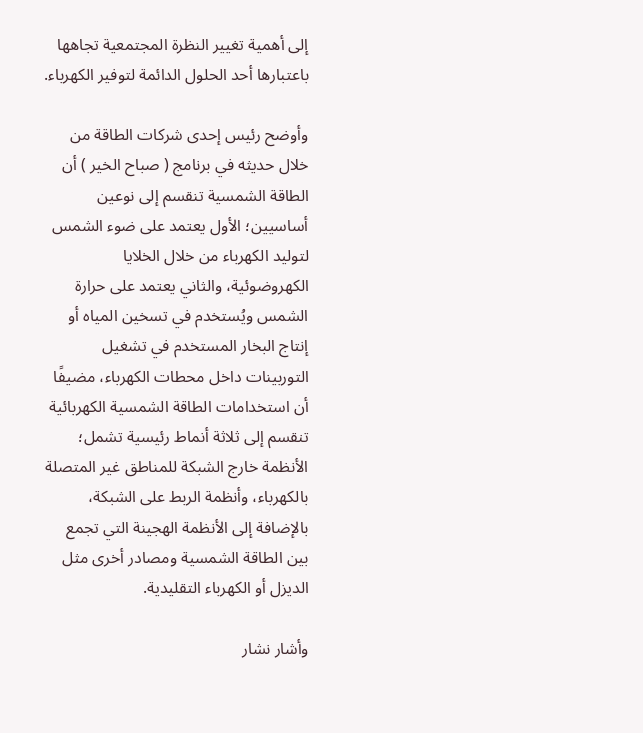إلى أهمية تغيير النظرة المجتمعية تجاهها باعتبارها أحد الحلول الدائمة لتوفير الكهرباء.

وأوضح رئيس إحدى شركات الطاقة من خلال حديثه في برنامج ( صباح الخير ) أن الطاقة الشمسية تنقسم إلى نوعين أساسيين؛ الأول يعتمد على ضوء الشمس لتوليد الكهرباء من خلال الخلايا الكهروضوئية، والثاني يعتمد على حرارة الشمس ويُستخدم في تسخين المياه أو إنتاج البخار المستخدم في تشغيل التوربينات داخل محطات الكهرباء، مضيفًا أن استخدامات الطاقة الشمسية الكهربائية تنقسم إلى ثلاثة أنماط رئيسية تشمل؛ الأنظمة خارج الشبكة للمناطق غير المتصلة بالكهرباء، وأنظمة الربط على الشبكة، بالإضافة إلى الأنظمة الهجينة التي تجمع بين الطاقة الشمسية ومصادر أخرى مثل الديزل أو الكهرباء التقليدية.

وأشار نشار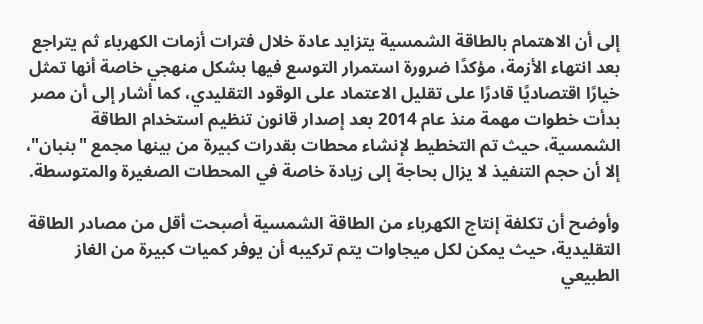إلى أن الاهتمام بالطاقة الشمسية يتزايد عادة خلال فترات أزمات الكهرباء ثم يتراجع بعد انتهاء الأزمة، مؤكدًا ضرورة استمرار التوسع فيها بشكل منهجي خاصة أنها تمثل خيارًا اقتصاديًا قادرًا على تقليل الاعتماد على الوقود التقليدي، كما أشار إلى أن مصر بدأت خطوات مهمة منذ عام 2014 بعد إصدار قانون تنظيم استخدام الطاقة الشمسية، حيث تم التخطيط لإنشاء محطات بقدرات كبيرة من بينها مجمع "بنبان"، إلا أن حجم التنفيذ لا يزال بحاجة إلى زيادة خاصة في المحطات الصغيرة والمتوسطة.

وأوضح أن تكلفة إنتاج الكهرباء من الطاقة الشمسية أصبحت أقل من مصادر الطاقة التقليدية، حيث يمكن لكل ميجاوات يتم تركيبه أن يوفر كميات كبيرة من الغاز الطبيعي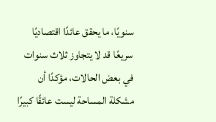سنويًا، ما يحقق عائدًا اقتصاديًا سريعًا قد لا يتجاوز ثلاث سنوات في بعض الحالات، مؤكدًا أن مشكلة المساحة ليست عائقًا كبيرًا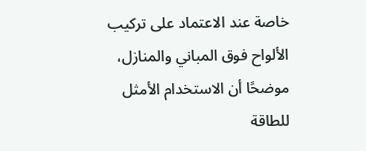خاصة عند الاعتماد على تركيب الألواح فوق المباني والمنازل، موضحًا أن الاستخدام الأمثل للطاقة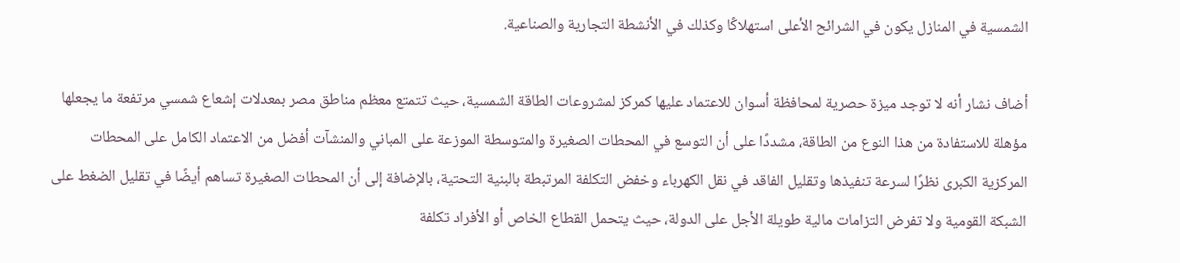الشمسية في المنازل يكون في الشرائح الأعلى استهلاكًا وكذلك في الأنشطة التجارية والصناعية.

أضاف نشار أنه لا توجد ميزة حصرية لمحافظة أسوان للاعتماد عليها كمركز لمشروعات الطاقة الشمسية، حيث تتمتع معظم مناطق مصر بمعدلات إشعاع شمسي مرتفعة ما يجعلها مؤهلة للاستفادة من هذا النوع من الطاقة، مشددًا على أن التوسع في المحطات الصغيرة والمتوسطة الموزعة على المباني والمنشآت أفضل من الاعتماد الكامل على المحطات المركزية الكبرى نظرًا لسرعة تنفيذها وتقليل الفاقد في نقل الكهرباء وخفض التكلفة المرتبطة بالبنية التحتية، بالإضافة إلى أن المحطات الصغيرة تساهم أيضًا في تقليل الضغط على الشبكة القومية ولا تفرض التزامات مالية طويلة الأجل على الدولة، حيث يتحمل القطاع الخاص أو الأفراد تكلفة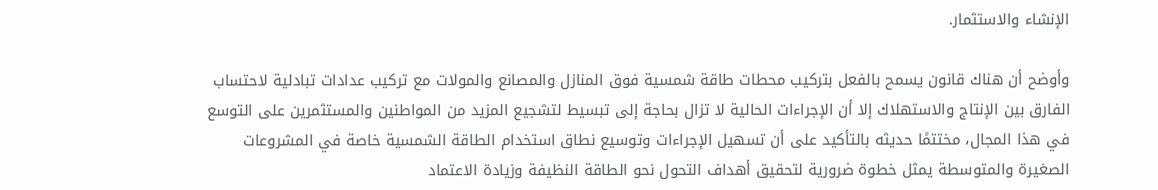الإنشاء والاستثمار.

وأوضح أن هناك قانون يسمح بالفعل بتركيب محطات طاقة شمسية فوق المنازل والمصانع والمولات مع تركيب عدادات تبادلية لاحتساب الفارق بين الإنتاج والاستهلاك إلا أن الإجراءات الحالية لا تزال بحاجة إلى تبسيط لتشجيع المزيد من المواطنين والمستثمرين على التوسع في هذا المجال، مختتمًا حديثه بالتأكيد على أن تسهيل الإجراءات وتوسيع نطاق استخدام الطاقة الشمسية خاصة في المشروعات الصغيرة والمتوسطة يمثل خطوة ضرورية لتحقيق أهداف التحول نحو الطاقة النظيفة وزيادة الاعتماد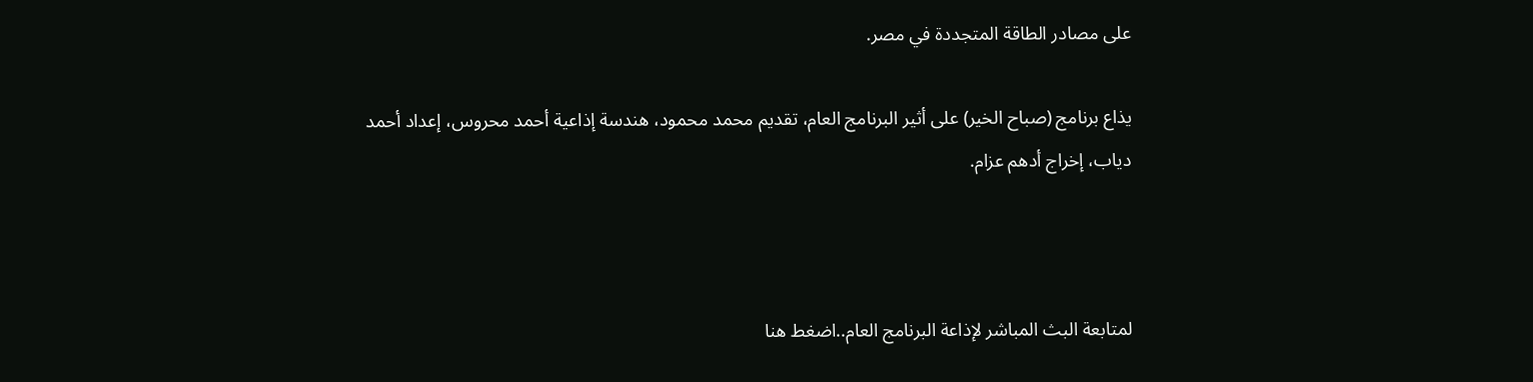على مصادر الطاقة المتجددة في مصر.

يذاع برنامج (صباح الخير) على أثير البرنامج العام، تقديم محمد محمود، هندسة إذاعية أحمد محروس، إعداد أحمد دياب، إخراج أدهم عزام.



لمتابعة البث المباشر لإذاعة البرنامج العام..اضغط هنا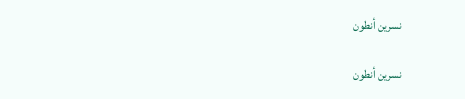نسرين أنطون

نسرين أنطون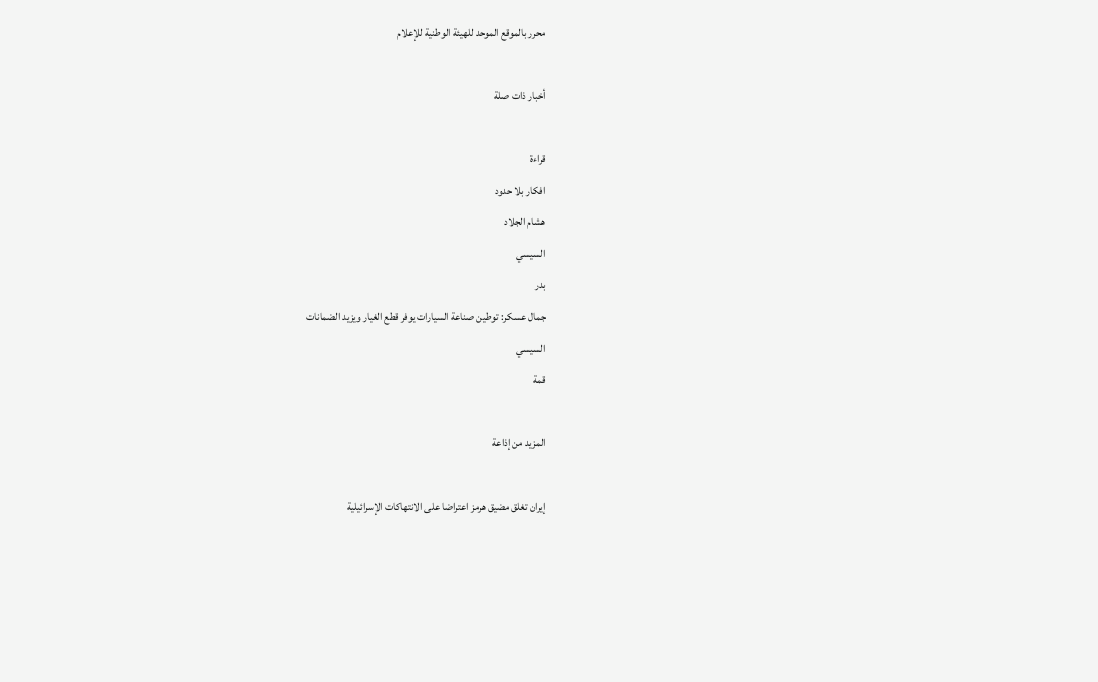محرر بالموقع الموحد للهيئة الوطنية للإعلام

أخبار ذات صلة

قراءة
افكار بلا حدود
هشام الجلاد
السيسي
بدر
جمال عسكر: توطين صناعة السيارات يوفر قطع الغيار ويزيد الضمانات
السيسي
قمة

المزيد من إذاعة

إيران تغلق مضيق هرمز اعتراضا على الانتهاكات الإسرائيلية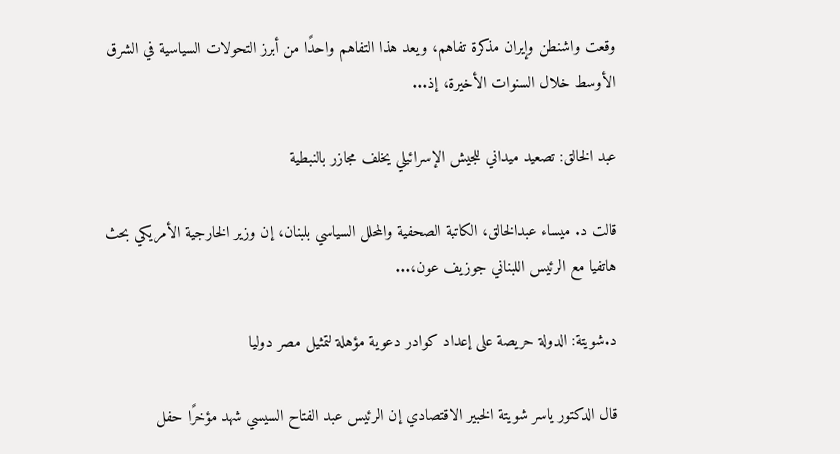وقعت واشنطن وإيران مذكرة تفاهم، ويعد هذا التفاهم واحدًا من أبرز التحولات السياسية في الشرق الأوسط خلال السنوات الأخيرة، إذ...

عبد الخالق: تصعيد ميداني للجيش الإسرائيلي يخلف مجازر بالنبطية

قالت د. ميساء عبدالخالق، الكاتبة الصحفية والمحلل السياسي بلبنان، إن وزير الخارجية الأمريكي بحث هاتفيا مع الرئيس اللبناني جوزيف عون،...

د.شويتة: الدولة حريصة على إعداد كوادر دعوية مؤهلة لتمثيل مصر دوليا

قال الدكتور ياسر شويتة الخبير الاقتصادي إن الرئيس عبد الفتاح السيسي شهد مؤخرًا حفل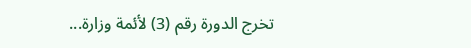تخرج الدورة رقم (3) لأئمة وزارة...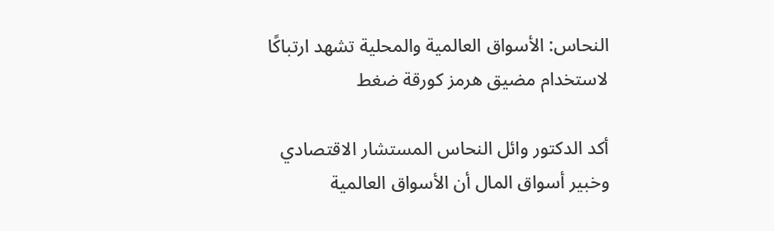النحاس: الأسواق العالمية والمحلية تشهد ارتباكًا لاستخدام مضيق هرمز كورقة ضغط

أكد الدكتور وائل النحاس المستشار الاقتصادي وخبير أسواق المال أن الأسواق العالمية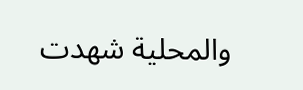والمحلية شهدت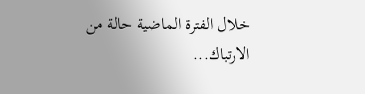خلال الفترة الماضية حالة من الارتباك...